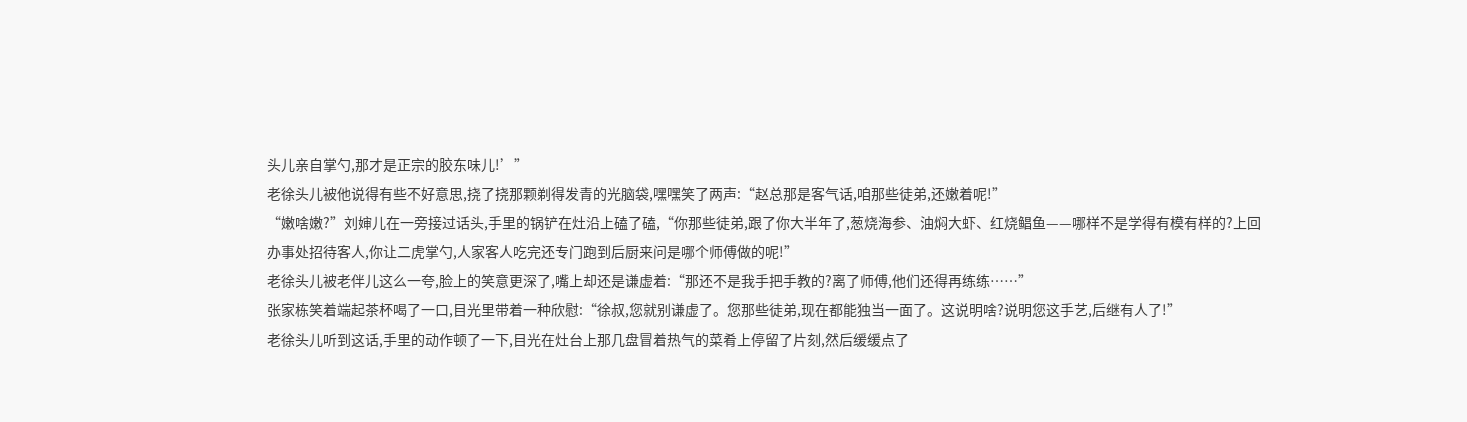头儿亲自掌勺,那才是正宗的胶东味儿!’”
老徐头儿被他说得有些不好意思,挠了挠那颗剃得发青的光脑袋,嘿嘿笑了两声:“赵总那是客气话,咱那些徒弟,还嫩着呢!”
“嫩啥嫩?”刘婶儿在一旁接过话头,手里的锅铲在灶沿上磕了磕,“你那些徒弟,跟了你大半年了,葱烧海参、油焖大虾、红烧鲳鱼——哪样不是学得有模有样的?上回办事处招待客人,你让二虎掌勺,人家客人吃完还专门跑到后厨来问是哪个师傅做的呢!”
老徐头儿被老伴儿这么一夸,脸上的笑意更深了,嘴上却还是谦虚着:“那还不是我手把手教的?离了师傅,他们还得再练练……”
张家栋笑着端起茶杯喝了一口,目光里带着一种欣慰:“徐叔,您就别谦虚了。您那些徒弟,现在都能独当一面了。这说明啥?说明您这手艺,后继有人了!”
老徐头儿听到这话,手里的动作顿了一下,目光在灶台上那几盘冒着热气的菜肴上停留了片刻,然后缓缓点了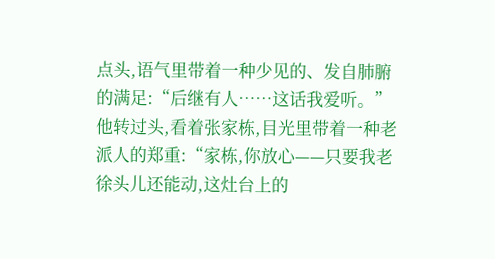点头,语气里带着一种少见的、发自肺腑的满足:“后继有人……这话我爱听。”
他转过头,看着张家栋,目光里带着一种老派人的郑重:“家栋,你放心——只要我老徐头儿还能动,这灶台上的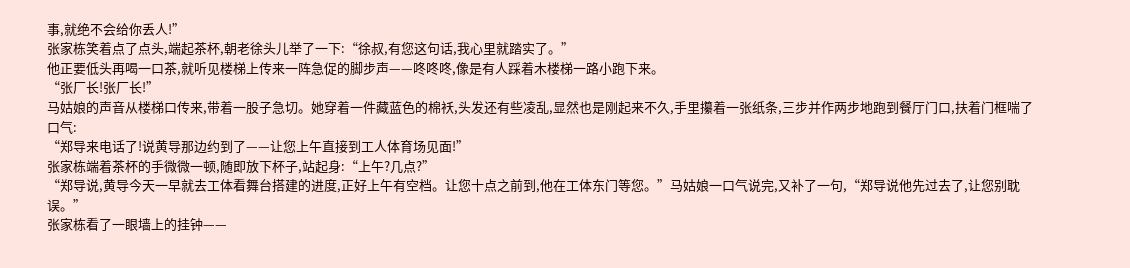事,就绝不会给你丢人!”
张家栋笑着点了点头,端起茶杯,朝老徐头儿举了一下:“徐叔,有您这句话,我心里就踏实了。”
他正要低头再喝一口茶,就听见楼梯上传来一阵急促的脚步声——咚咚咚,像是有人踩着木楼梯一路小跑下来。
“张厂长!张厂长!”
马姑娘的声音从楼梯口传来,带着一股子急切。她穿着一件藏蓝色的棉袄,头发还有些凌乱,显然也是刚起来不久,手里攥着一张纸条,三步并作两步地跑到餐厅门口,扶着门框喘了口气:
“郑导来电话了!说黄导那边约到了——让您上午直接到工人体育场见面!”
张家栋端着茶杯的手微微一顿,随即放下杯子,站起身:“上午?几点?”
“郑导说,黄导今天一早就去工体看舞台搭建的进度,正好上午有空档。让您十点之前到,他在工体东门等您。”马姑娘一口气说完,又补了一句,“郑导说他先过去了,让您别耽误。”
张家栋看了一眼墙上的挂钟——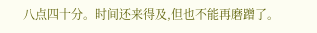八点四十分。时间还来得及,但也不能再磨蹭了。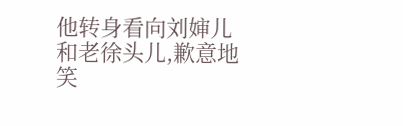他转身看向刘婶儿和老徐头儿,歉意地笑